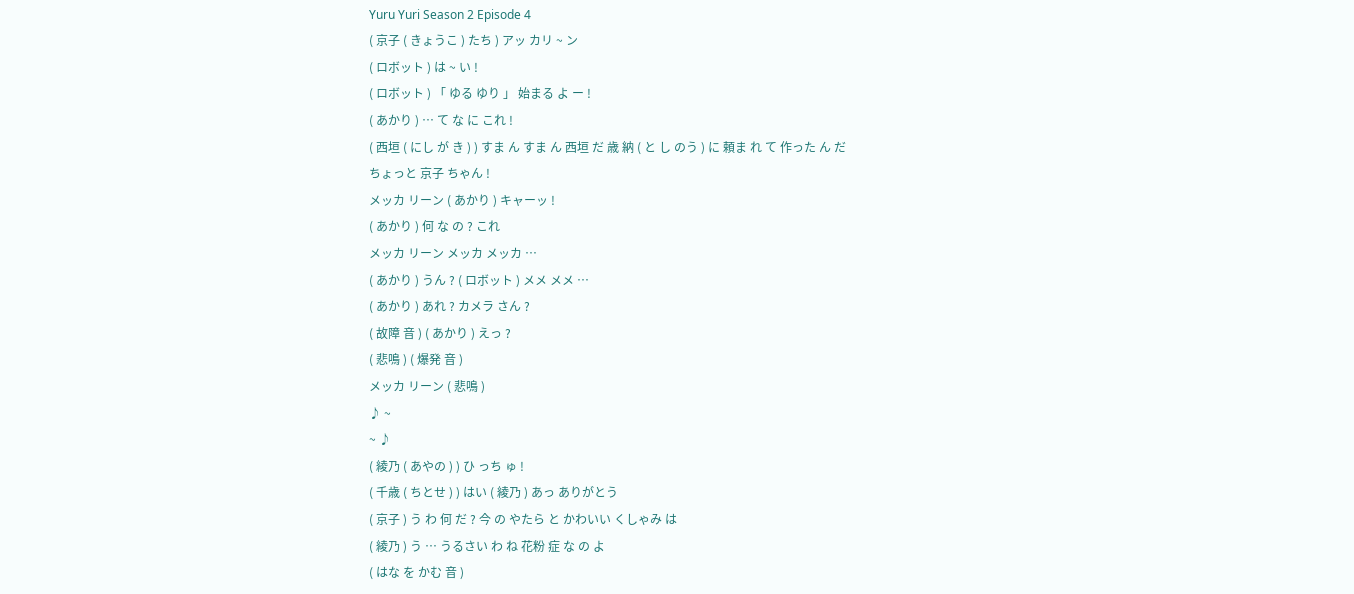Yuru Yuri Season 2 Episode 4
( 京子 ( きょうこ ) たち ) アッ カリ ~ ン
( ロボット ) は ~ い !
( ロボット ) 「 ゆる ゆり 」 始まる よ ー !
( あかり ) … て な に これ !
( 西垣 ( にし が き ) ) すま ん すま ん 西垣 だ 歳 納 ( と し のう ) に 頼ま れ て 作った ん だ
ちょっと 京子 ちゃん !
メッカ リーン ( あかり ) キャーッ !
( あかり ) 何 な の ? これ
メッカ リーン メッカ メッカ …
( あかり ) うん ? ( ロボット ) メメ メメ …
( あかり ) あれ ? カメラ さん ?
( 故障 音 ) ( あかり ) えっ ?
( 悲鳴 ) ( 爆発 音 )
メッカ リーン ( 悲鳴 )
♪ ~
~ ♪
( 綾乃 ( あやの ) ) ひ っち ゅ !
( 千歳 ( ちとせ ) ) はい ( 綾乃 ) あっ ありがとう
( 京子 ) う わ 何 だ ? 今 の やたら と かわいい くしゃみ は
( 綾乃 ) う … うるさい わ ね 花粉 症 な の よ
( はな を かむ 音 )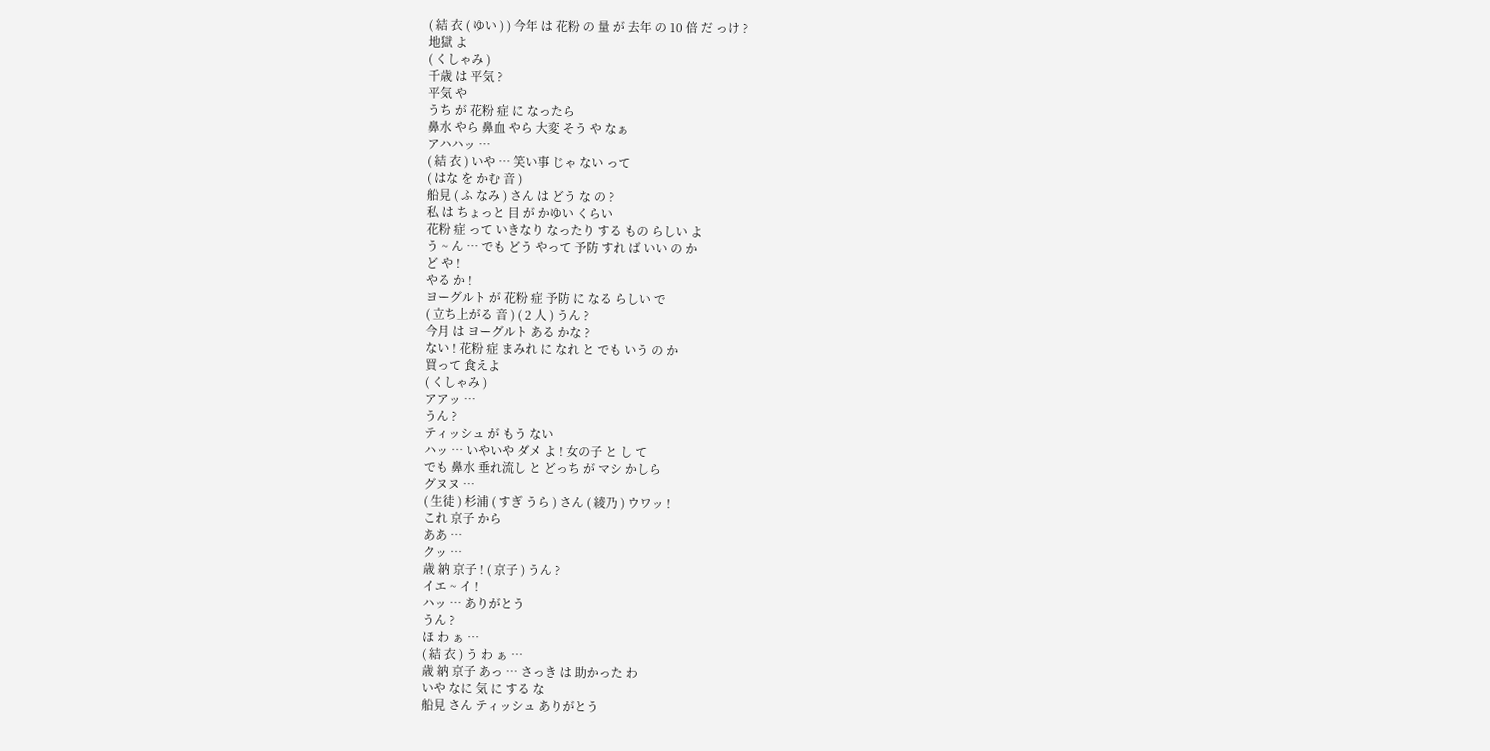( 結 衣 ( ゆい ) ) 今年 は 花粉 の 量 が 去年 の 10 倍 だ っけ ?
地獄 よ
( くしゃみ )
千歳 は 平気 ?
平気 や
うち が 花粉 症 に なったら
鼻水 やら 鼻血 やら 大変 そう や なぁ
アハハッ …
( 結 衣 ) いや … 笑い事 じゃ ない って
( はな を かむ 音 )
船見 ( ふ なみ ) さん は どう な の ?
私 は ちょっと 目 が かゆい くらい
花粉 症 って いきなり なったり する もの らしい よ
う ~ ん … でも どう やって 予防 すれ ば いい の か
ど や !
やる か !
ヨーグルト が 花粉 症 予防 に なる らしい で
( 立ち上がる 音 ) ( 2 人 ) うん ?
今月 は ヨーグルト ある かな ?
ない ! 花粉 症 まみれ に なれ と でも いう の か
買って 食えよ
( くしゃみ )
アアッ …
うん ?
ティッシュ が もう ない
ハッ … いやいや ダメ よ ! 女の子 と し て
でも 鼻水 垂れ流し と どっち が マシ かしら
グヌヌ …
( 生徒 ) 杉浦 ( すぎ うら ) さん ( 綾乃 ) ウワッ !
これ 京子 から
ああ …
クッ …
歳 納 京子 ! ( 京子 ) うん ?
イエ ~ イ !
ハッ … ありがとう
うん ?
ほ わ ぁ …
( 結 衣 ) う わ ぁ …
歳 納 京子 あっ … さっき は 助かった わ
いや なに 気 に する な
船見 さん ティッシュ ありがとう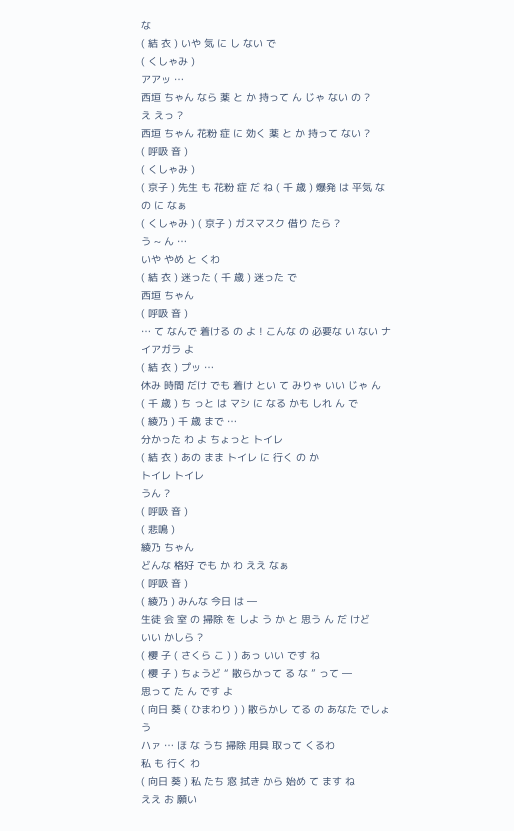な
( 結 衣 ) いや 気 に し ない で
( くしゃみ )
アアッ …
西垣 ちゃん なら 薬 と か 持って ん じゃ ない の ?
え えっ ?
西垣 ちゃん 花粉 症 に 効く 薬 と か 持って ない ?
( 呼吸 音 )
( くしゃみ )
( 京子 ) 先生 も 花粉 症 だ ね ( 千 歳 ) 爆発 は 平気 な の に なぁ
( くしゃみ ) ( 京子 ) ガスマスク 借り たら ?
う ~ ん …
いや やめ と くわ
( 結 衣 ) 迷った ( 千 歳 ) 迷った で
西垣 ちゃん
( 呼吸 音 )
… て なんで 着ける の よ ! こんな の 必要な い ない ナイアガラ よ
( 結 衣 ) プッ …
休み 時間 だけ でも 着け とい て みりゃ いい じゃ ん
( 千 歳 ) ち っと は マシ に なる かも しれ ん で
( 綾乃 ) 千 歳 まで …
分かった わ よ ちょっと トイレ
( 結 衣 ) あの まま トイレ に 行く の か
トイレ トイレ
うん ?
( 呼吸 音 )
( 悲鳴 )
綾乃 ちゃん
どんな 格好 でも か わ ええ なぁ
( 呼吸 音 )
( 綾乃 ) みんな 今日 は ―
生徒 会 室 の 掃除 を しよ う か と 思う ん だ けど
いい かしら ?
( 櫻 子 ( さくら こ ) ) あっ いい です ね
( 櫻 子 ) ちょうど “ 散らかって る な ” って ―
思って た ん です よ
( 向日 葵 ( ひまわり ) ) 散らかし てる の あなた でしょ う
ハァ … ほ な うち 掃除 用具 取って くるわ
私 も 行く わ
( 向日 葵 ) 私 たち 窓 拭き から 始め て ます ね
ええ お 願い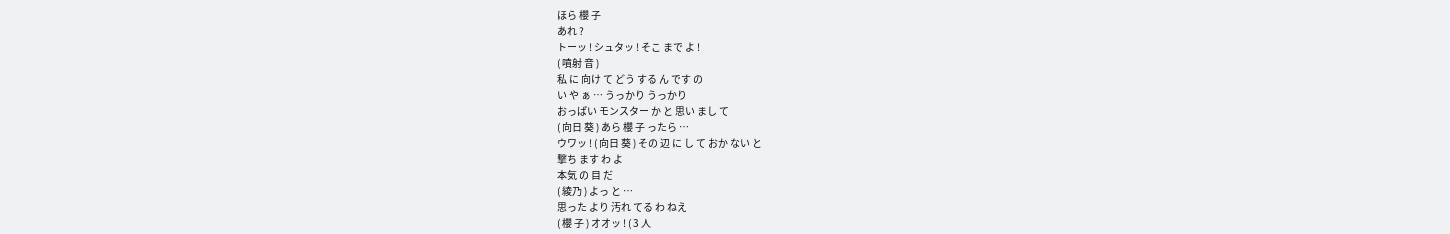ほら 櫻 子
あれ ?
トーッ ! シュタッ ! そこ まで よ !
( 噴射 音 )
私 に 向け て どう する ん です の
い や ぁ … うっかり うっかり
おっぱい モンスター か と 思い まし て
( 向日 葵 ) あら 櫻 子 ったら …
ウワッ ! ( 向日 葵 ) その 辺 に し て おか ない と
撃ち ます わ よ
本気 の 目 だ
( 綾乃 ) よっ と …
思った より 汚れ てる わ ねえ
( 櫻 子 ) オオッ ! ( 3 人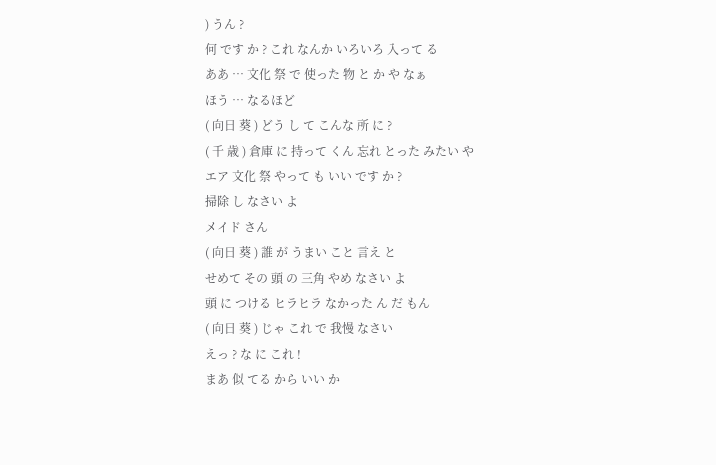) うん ?
何 です か ? これ なんか いろいろ 入って る
ああ … 文化 祭 で 使った 物 と か や なぁ
ほう … なるほど
( 向日 葵 ) どう し て こんな 所 に ?
( 千 歳 ) 倉庫 に 持って くん 忘れ とった みたい や
エア 文化 祭 やって も いい です か ?
掃除 し なさい よ
メイド さん
( 向日 葵 ) 誰 が うまい こと 言え と
せめて その 頭 の 三角 やめ なさい よ
頭 に つける ヒラヒラ なかった ん だ もん
( 向日 葵 ) じゃ これ で 我慢 なさい
えっ ? な に これ !
まあ 似 てる から いい か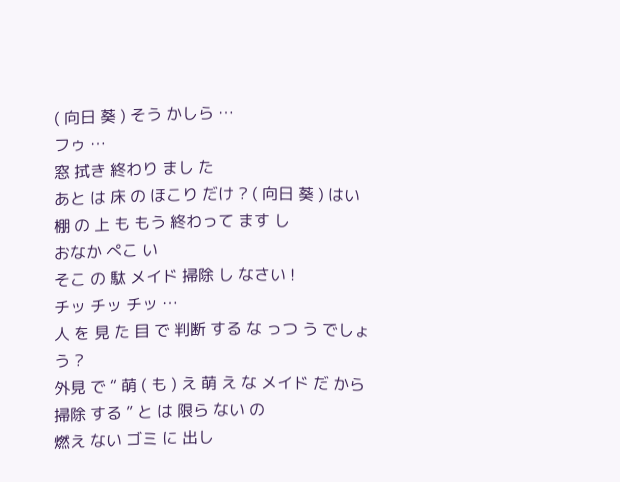( 向日 葵 ) そう かしら …
フゥ …
窓 拭き 終わり まし た
あと は 床 の ほこり だけ ? ( 向日 葵 ) はい
棚 の 上 も もう 終わって ます し
おなか ぺこ い
そこ の 駄 メイド 掃除 し なさい !
チッ チッ チッ …
人 を 見 た 目 で 判断 する な っつ う でしょ う ?
外見 で “ 萌 ( も ) え 萌 え な メイド だ から 掃除 する ” と は 限ら ない の
燃え ない ゴミ に 出し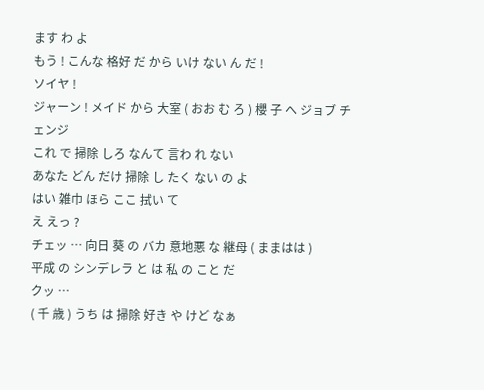ます わ よ
もう ! こんな 格好 だ から いけ ない ん だ !
ソイヤ !
ジャーン ! メイド から 大室 ( おお む ろ ) 櫻 子 へ ジョブ チェンジ
これ で 掃除 しろ なんて 言わ れ ない
あなた どん だけ 掃除 し たく ない の よ
はい 雑巾 ほら ここ 拭い て
え えっ ?
チェッ … 向日 葵 の バカ 意地悪 な 継母 ( ままはは )
平成 の シンデレラ と は 私 の こと だ
クッ …
( 千 歳 ) うち は 掃除 好き や けど なぁ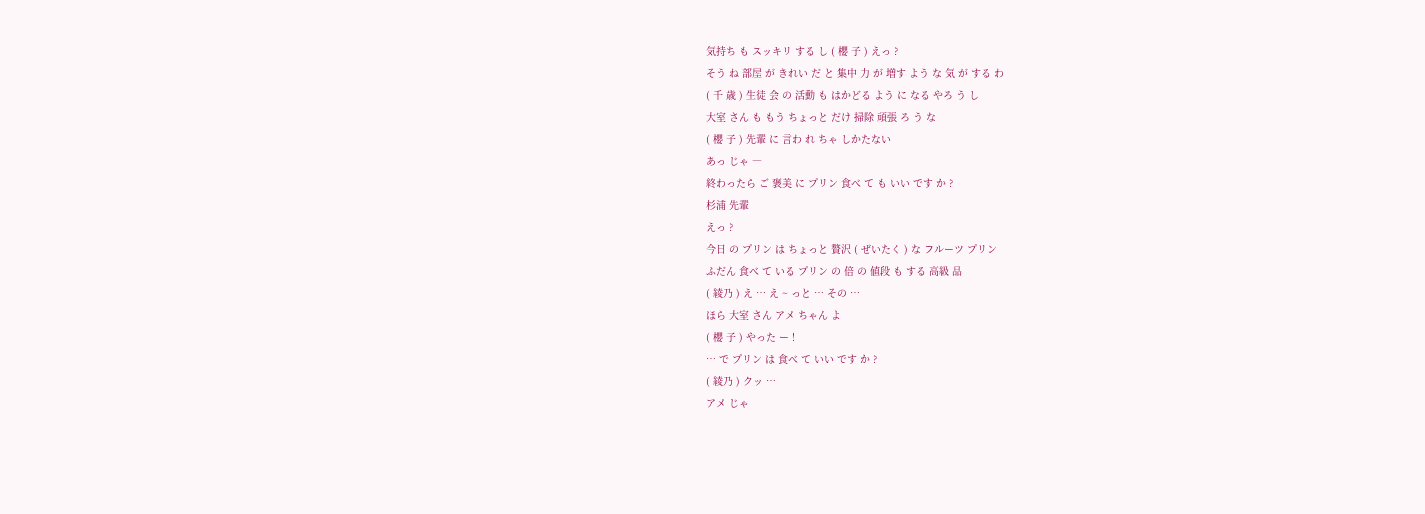気持ち も スッキリ する し ( 櫻 子 ) えっ ?
そう ね 部屋 が きれい だ と 集中 力 が 増す よう な 気 が する わ
( 千 歳 ) 生徒 会 の 活動 も はかどる よう に なる やろ う し
大室 さん も もう ちょっと だけ 掃除 頑張 ろ う な
( 櫻 子 ) 先輩 に 言わ れ ちゃ しかたない
あっ じゃ ―
終わったら ご 褒美 に プリン 食べ て も いい です か ?
杉浦 先輩
えっ ?
今日 の プリン は ちょっと 贅沢 ( ぜいたく ) な フルーツ プリン
ふだん 食べ て いる プリン の 倍 の 値段 も する 高級 品
( 綾乃 ) え … え ~ っと … その …
ほら 大室 さん アメ ちゃん よ
( 櫻 子 ) やった ー !
… で プリン は 食べ て いい です か ?
( 綾乃 ) クッ …
アメ じゃ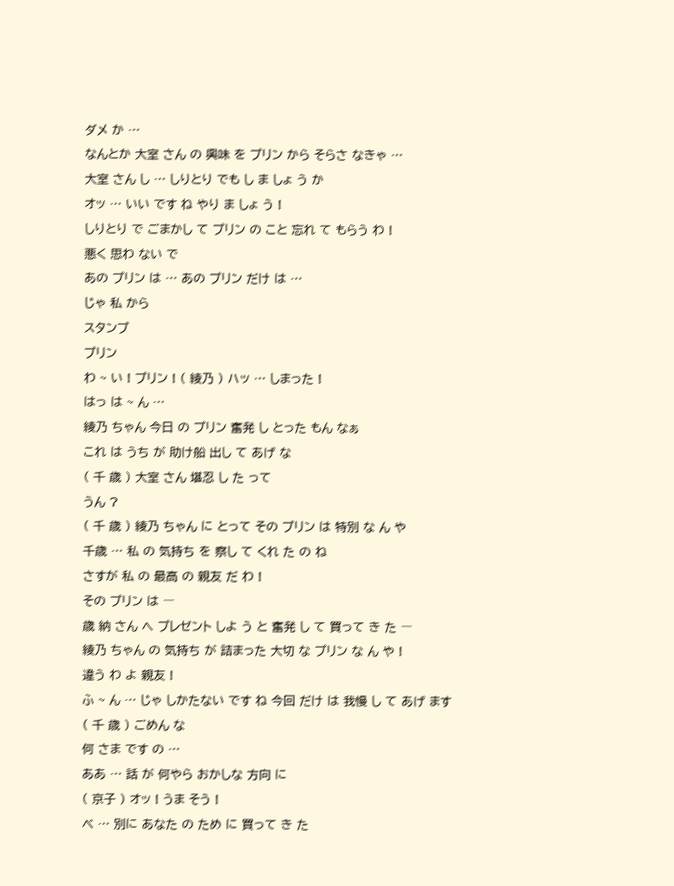ダメ か …
なんとか 大室 さん の 興味 を プリン から そらさ なきゃ …
大室 さん し … しりとり でも し ま しょ う か
オッ … いい です ね やり ま しょ う !
しりとり で ごまかし て プリン の こと 忘れ て もらう わ !
悪く 思わ ない で
あの プリン は … あの プリン だけ は …
じゃ 私 から
スタンプ
プリン
わ ~ い ! プリン ! ( 綾乃 ) ハッ … しまった !
はっ は ~ ん …
綾乃 ちゃん 今日 の プリン 奮発 し とった もん なぁ
これ は うち が 助け船 出し て あげ な
( 千 歳 ) 大室 さん 堪忍 し た って
うん ?
( 千 歳 ) 綾乃 ちゃん に とって その プリン は 特別 な ん や
千歳 … 私 の 気持ち を 察し て くれ た の ね
さすが 私 の 最高 の 親友 だ わ !
その プリン は ―
歳 納 さん へ プレゼント しよ う と 奮発 し て 買って き た ―
綾乃 ちゃん の 気持ち が 詰まった 大切 な プリン な ん や !
違う わ よ 親友 !
ふ ~ ん … じゃ しかたない です ね 今回 だけ は 我慢 し て あげ ます
( 千 歳 ) ごめん な
何 さま です の …
ああ … 話 が 何やら おかしな 方向 に
( 京子 ) オッ ! うま そう !
べ … 別に あなた の ため に 買って き た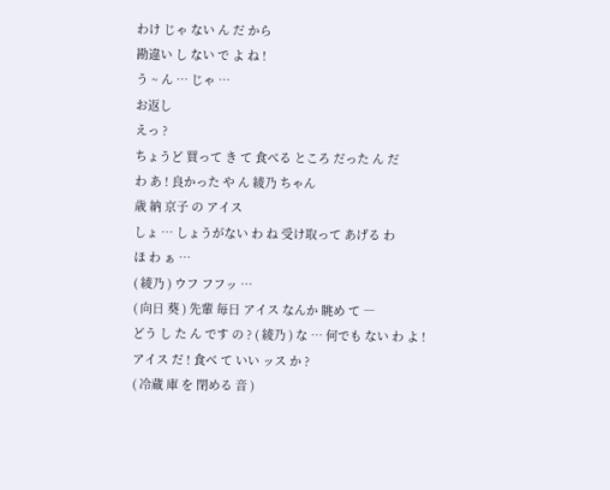わけ じゃ ない ん だ から
勘違い し ない で よ ね !
う ~ ん … じゃ …
お返し
えっ ?
ちょうど 買って き て 食べる ところ だった ん だ
わ あ ! 良かった や ん 綾乃 ちゃん
歳 納 京子 の アイス
しょ … しょうがない わ ね 受け取って あげる わ
ほ わ ぁ …
( 綾乃 ) ウフ フフッ …
( 向日 葵 ) 先輩 毎日 アイス なんか 眺め て ―
どう し た ん です の ? ( 綾乃 ) な … 何でも ない わ よ !
アイス だ ! 食べ て いい ッス か ?
( 冷蔵 庫 を 閉める 音 )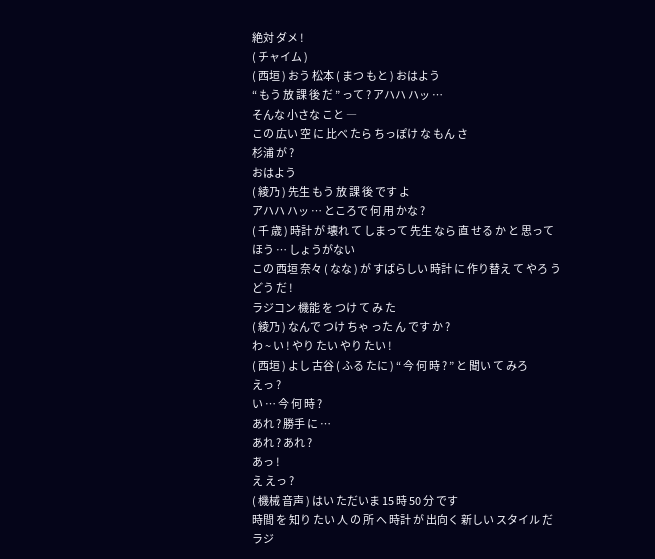絶対 ダメ !
( チャイム )
( 西垣 ) おう 松本 ( まつ もと ) おはよう
“ もう 放 課 後 だ ” って ? アハハ ハッ …
そんな 小さな こと ―
この 広い 空 に 比べ たら ちっぽけ な もん さ
杉浦 が ?
おはよう
( 綾乃 ) 先生 もう 放 課 後 です よ
アハハ ハッ … ところで 何 用 かな ?
( 千 歳 ) 時計 が 壊れ て しまって 先生 なら 直 せる か と 思って
ほう … しょうがない
この 西垣 奈々 ( なな ) が すばらしい 時計 に 作り替え て やろ う
どう だ !
ラジコン 機能 を つけ て み た
( 綾乃 ) なんで つけ ちゃ った ん です か ?
わ ~ い ! やり たい やり たい !
( 西垣 ) よし 古谷 ( ふる たに ) “ 今 何 時 ? ” と 聞い て みろ
えっ ?
い … 今 何 時 ?
あれ ? 勝手 に …
あれ ? あれ ?
あっ !
え えっ ?
( 機械 音声 ) はい ただいま 15 時 50 分 です
時間 を 知り たい 人 の 所 へ 時計 が 出向く 新しい スタイル だ
ラジ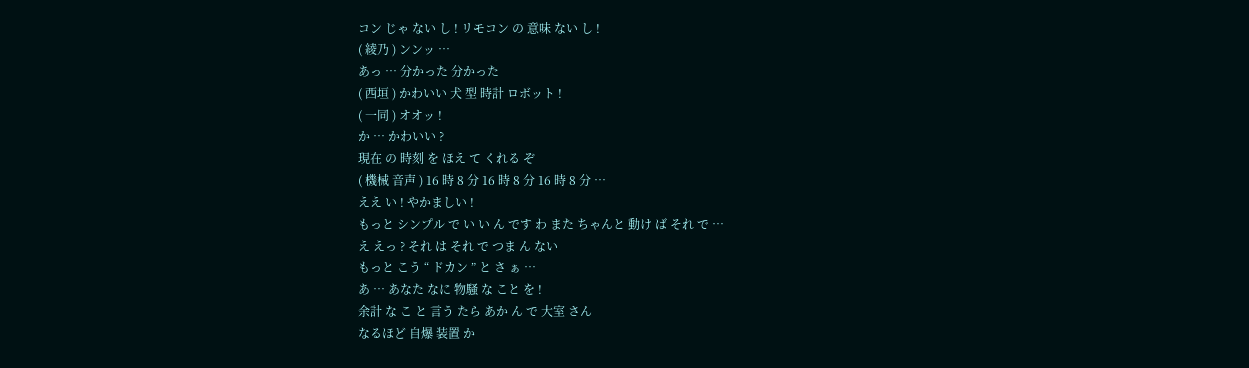コン じゃ ない し ! リモコン の 意味 ない し !
( 綾乃 ) ンンッ …
あっ … 分かった 分かった
( 西垣 ) かわいい 犬 型 時計 ロボット !
( 一同 ) オオッ !
か … かわいい ?
現在 の 時刻 を ほえ て くれる ぞ
( 機械 音声 ) 16 時 8 分 16 時 8 分 16 時 8 分 …
ええ い ! やかましい !
もっと シンプル で い い ん です わ また ちゃんと 動け ば それ で …
え えっ ? それ は それ で つま ん ない
もっと こう “ ドカン ” と さ ぁ …
あ … あなた なに 物騒 な こと を !
余計 な こ と 言う たら あか ん で 大室 さん
なるほど 自爆 装置 か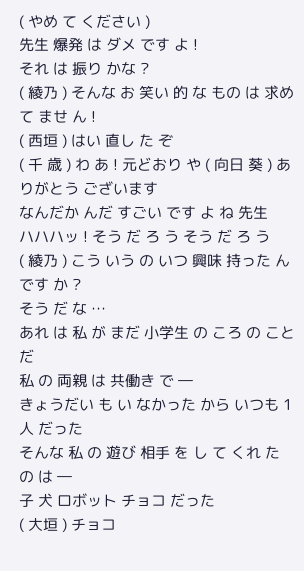( やめ て ください )
先生 爆発 は ダメ です よ !
それ は 振り かな ?
( 綾乃 ) そんな お 笑い 的 な もの は 求め て ませ ん !
( 西垣 ) はい 直し た ぞ
( 千 歳 ) わ あ ! 元どおり や ( 向日 葵 ) ありがとう ございます
なんだか んだ すごい です よ ね 先生
ハハハッ ! そう だ ろ う そう だ ろ う
( 綾乃 ) こう いう の いつ 興味 持った ん です か ?
そう だ な …
あれ は 私 が まだ 小学生 の ころ の こと だ
私 の 両親 は 共働き で ―
きょうだい も い なかった から いつも 1 人 だった
そんな 私 の 遊び 相手 を し て くれ た の は ―
子 犬 ロボット チョコ だった
( 大垣 ) チョコ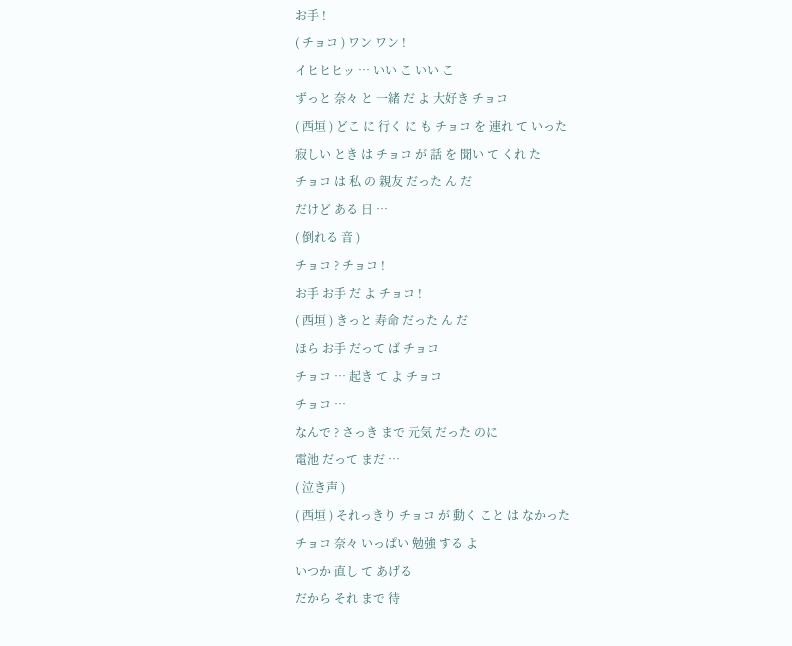お手 !
( チョコ ) ワン ワン !
イヒヒヒッ … いい こ いい こ
ずっと 奈々 と 一緒 だ よ 大好き チョコ
( 西垣 ) どこ に 行く に も チョコ を 連れ て いった
寂しい とき は チョコ が 話 を 聞い て くれ た
チョコ は 私 の 親友 だった ん だ
だけど ある 日 …
( 倒れる 音 )
チョコ ? チョコ !
お手 お手 だ よ チョコ !
( 西垣 ) きっと 寿命 だった ん だ
ほら お手 だって ば チョコ
チョコ … 起き て よ チョコ
チョコ …
なんで ? さっき まで 元気 だった のに
電池 だって まだ …
( 泣き声 )
( 西垣 ) それっきり チョコ が 動く こと は なかった
チョコ 奈々 いっぱい 勉強 する よ
いつか 直し て あげる
だから それ まで 待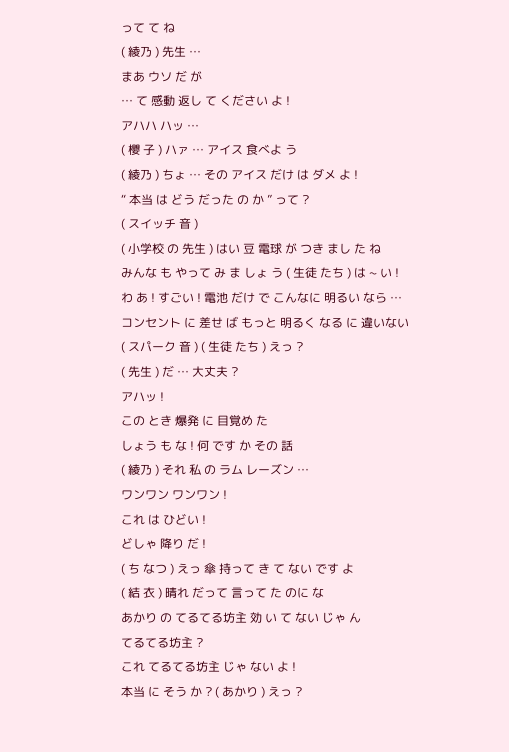って て ね
( 綾乃 ) 先生 …
まあ ウソ だ が
… て 感動 返し て ください よ !
アハハ ハッ …
( 櫻 子 ) ハァ … アイス 食べよ う
( 綾乃 ) ちょ … その アイス だけ は ダメ よ !
“ 本当 は どう だった の か ” って ?
( スイッチ 音 )
( 小学校 の 先生 ) はい 豆 電球 が つき まし た ね
みんな も やって み ま しょ う ( 生徒 たち ) は ~ い !
わ あ ! すごい ! 電池 だけ で こんなに 明るい なら …
コンセント に 差せ ば もっと 明るく なる に 違いない
( スパーク 音 ) ( 生徒 たち ) えっ ?
( 先生 ) だ … 大丈夫 ?
アハッ !
この とき 爆発 に 目覚め た
しょう も な ! 何 です か その 話
( 綾乃 ) それ 私 の ラム レーズン …
ワンワン ワンワン !
これ は ひどい !
どしゃ 降り だ !
( ち なつ ) えっ 傘 持って き て ない です よ
( 結 衣 ) 晴れ だって 言って た のに な
あかり の てるてる坊主 効 い て ない じゃ ん
てるてる坊主 ?
これ てるてる坊主 じゃ ない よ !
本当 に そう か ? ( あかり ) えっ ?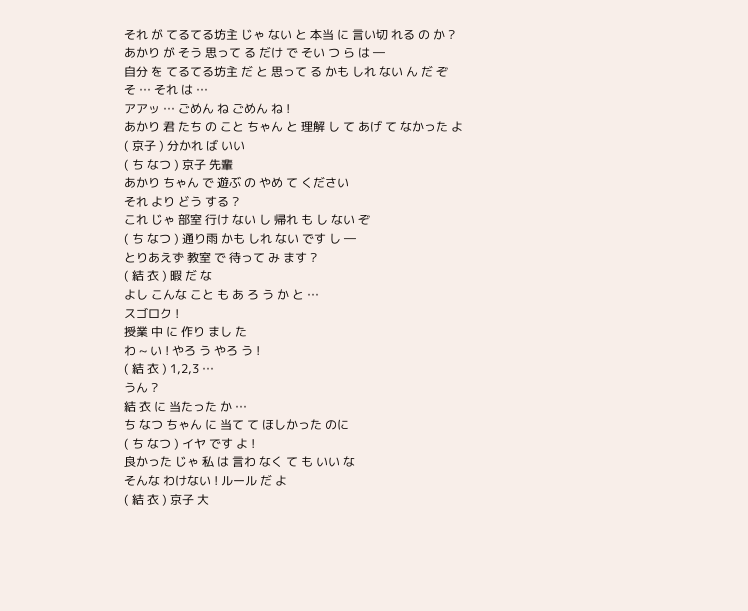それ が てるてる坊主 じゃ ない と 本当 に 言い切 れる の か ?
あかり が そう 思って る だけ で そい つ ら は ―
自分 を てるてる坊主 だ と 思って る かも しれ ない ん だ ぞ
そ … それ は …
アアッ … ごめん ね ごめん ね !
あかり 君 たち の こと ちゃん と 理解 し て あげ て なかった よ
( 京子 ) 分かれ ば いい
( ち なつ ) 京子 先輩
あかり ちゃん で 遊ぶ の やめ て ください
それ より どう する ?
これ じゃ 部室 行け ない し 帰れ も し ない ぞ
( ち なつ ) 通り雨 かも しれ ない です し ―
とりあえず 教室 で 待って み ます ?
( 結 衣 ) 暇 だ な
よし こんな こと も あ ろ う か と …
スゴロク !
授業 中 に 作り まし た
わ ~ い ! やろ う やろ う !
( 結 衣 ) 1,2,3 …
うん ?
結 衣 に 当たった か …
ち なつ ちゃん に 当て て ほしかった のに
( ち なつ ) イヤ です よ !
良かった じゃ 私 は 言わ なく て も いい な
そんな わけない ! ルール だ よ
( 結 衣 ) 京子 大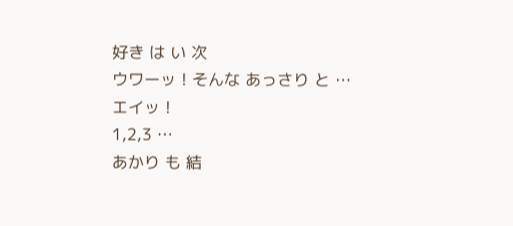好き は い 次
ウワーッ ! そんな あっさり と …
エイッ !
1,2,3 …
あかり も 結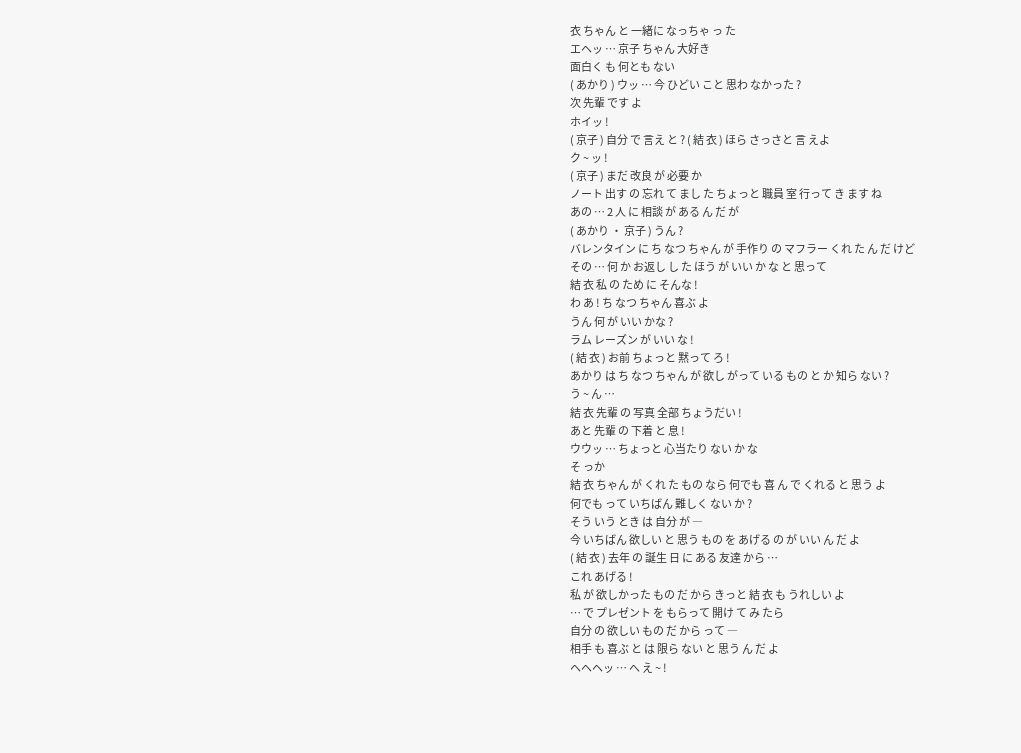衣 ちゃん と 一緒に なっちゃ っ た
エヘッ … 京子 ちゃん 大好き
面白く も 何とも ない
( あかり ) ウッ … 今 ひどい こと 思わ なかった ?
次 先輩 です よ
ホイッ !
( 京子 ) 自分 で 言え と ? ( 結 衣 ) ほら さっさと 言 えよ
ク ~ ッ !
( 京子 ) まだ 改良 が 必要 か
ノート 出す の 忘れ て まし た ちょっと 職員 室 行って き ます ね
あの … 2 人 に 相談 が ある ん だ が
( あかり ・ 京子 ) うん ?
バレンタイン に ち なつ ちゃん が 手作り の マフラー くれ た ん だ けど
その … 何 か お返し し た ほう が いい か な と 思って
結 衣 私 の ため に そんな !
わ あ ! ち なつ ちゃん 喜ぶ よ
うん 何 が いい かな ?
ラム レーズン が いい な !
( 結 衣 ) お前 ちょっと 黙って ろ !
あかり は ち なつ ちゃん が 欲し がって いる もの と か 知ら ない ?
う ~ ん …
結 衣 先輩 の 写真 全部 ちょうだい !
あと 先輩 の 下着 と 息 !
ウウッ … ちょっと 心当たり ない か な
そ っか
結 衣 ちゃん が くれ た もの なら 何でも 喜 ん で くれる と 思う よ
何でも って いちばん 難しく ない か ?
そう いう とき は 自分 が ―
今 いちばん 欲しい と 思う もの を あげる の が いい ん だ よ
( 結 衣 ) 去年 の 誕生 日 に ある 友達 から …
これ あげる !
私 が 欲しかった もの だ から きっと 結 衣 も うれしい よ
… で プレゼント を もらって 開け て み たら
自分 の 欲しい もの だ から って ―
相手 も 喜ぶ と は 限ら ない と 思う ん だ よ
ヘヘヘッ … へ え ~ !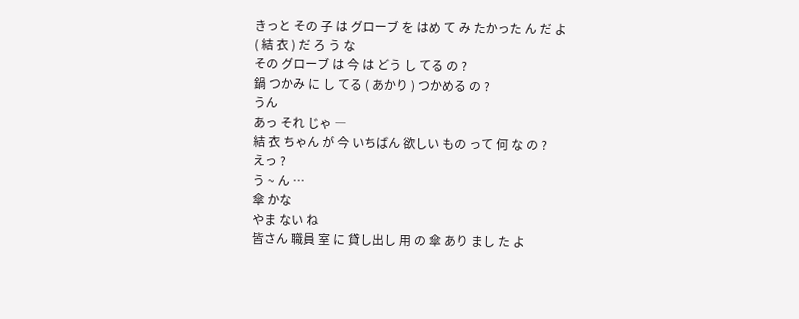きっと その 子 は グローブ を はめ て み たかった ん だ よ
( 結 衣 ) だ ろ う な
その グローブ は 今 は どう し てる の ?
鍋 つかみ に し てる ( あかり ) つかめる の ?
うん
あっ それ じゃ ―
結 衣 ちゃん が 今 いちばん 欲しい もの って 何 な の ?
えっ ?
う ~ ん …
傘 かな
やま ない ね
皆さん 職員 室 に 貸し出し 用 の 傘 あり まし た よ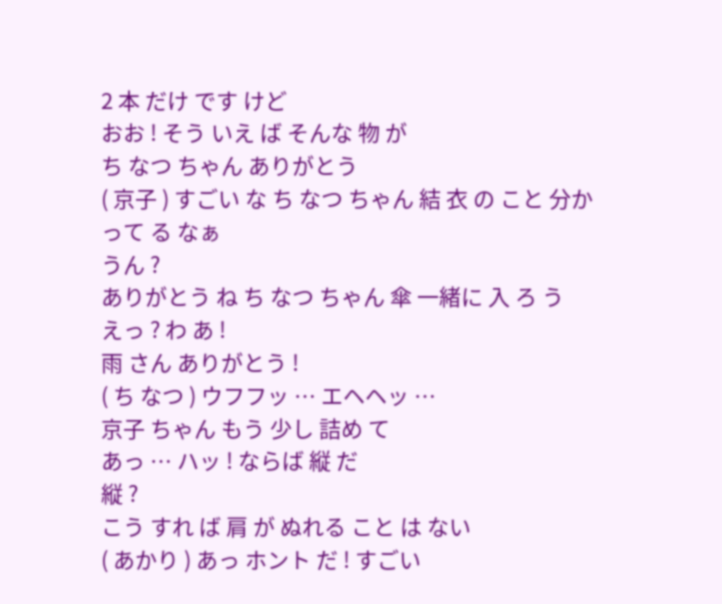2 本 だけ です けど
おお ! そう いえ ば そんな 物 が
ち なつ ちゃん ありがとう
( 京子 ) すごい な ち なつ ちゃん 結 衣 の こと 分かって る なぁ
うん ?
ありがとう ね ち なつ ちゃん 傘 一緒に 入 ろ う
えっ ? わ あ !
雨 さん ありがとう !
( ち なつ ) ウフフッ … エヘヘッ …
京子 ちゃん もう 少し 詰め て
あっ … ハッ ! ならば 縦 だ
縦 ?
こう すれ ば 肩 が ぬれる こと は ない
( あかり ) あっ ホント だ ! すごい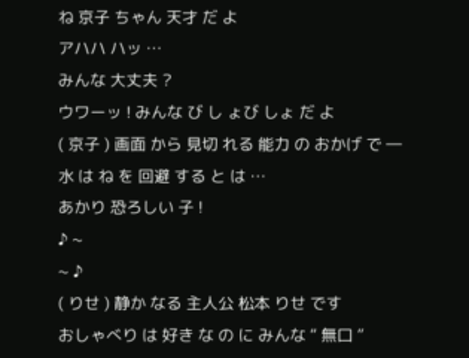ね 京子 ちゃん 天才 だ よ
アハハ ハッ …
みんな 大丈夫 ?
ウワーッ ! みんな び し ょび しょ だ よ
( 京子 ) 画面 から 見切 れる 能力 の おかげ で ―
水 は ね を 回避 する と は …
あかり 恐ろしい 子 !
♪ ~
~ ♪
( りせ ) 静か なる 主人公 松本 りせ です
おしゃべり は 好き な の に みんな “ 無口 ”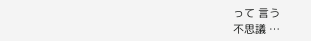って 言う
不思議 …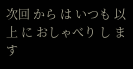次回 から は いつも 以上 に おしゃべり し ます